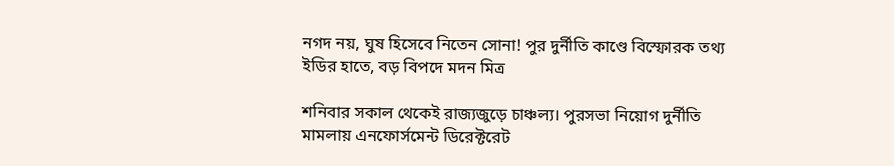নগদ নয়, ঘুষ হিসেবে নিতেন সোনা! পুর দুর্নীতি কাণ্ডে বিস্ফোরক তথ্য ইডির হাতে, বড় বিপদে মদন মিত্র

শনিবার সকাল থেকেই রাজ্যজুড়ে চাঞ্চল্য। পুরসভা নিয়োগ দুর্নীতি মামলায় এনফোর্সমেন্ট ডিরেক্টরেট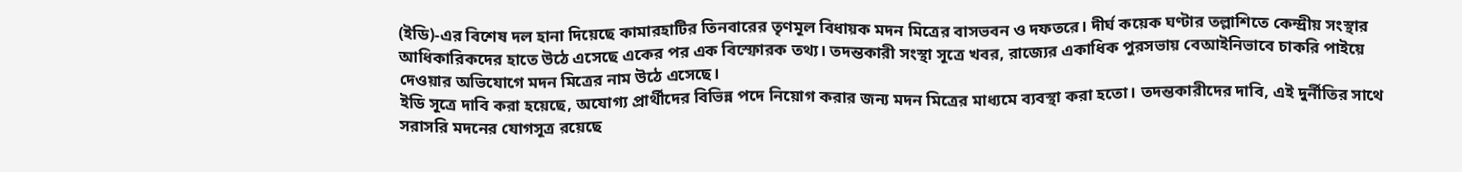(ইডি)-এর বিশেষ দল হানা দিয়েছে কামারহাটির তিনবারের তৃণমূল বিধায়ক মদন মিত্রের বাসভবন ও দফতরে। দীর্ঘ কয়েক ঘণ্টার তল্লাশিতে কেন্দ্রীয় সংস্থার আধিকারিকদের হাতে উঠে এসেছে একের পর এক বিস্ফোরক তথ্য। তদন্তকারী সংস্থা সূত্রে খবর, রাজ্যের একাধিক পুরসভায় বেআইনিভাবে চাকরি পাইয়ে দেওয়ার অভিযোগে মদন মিত্রের নাম উঠে এসেছে।
ইডি সূত্রে দাবি করা হয়েছে, অযোগ্য প্রার্থীদের বিভিন্ন পদে নিয়োগ করার জন্য মদন মিত্রের মাধ্যমে ব্যবস্থা করা হতো। তদন্তকারীদের দাবি, এই দুর্নীতির সাথে সরাসরি মদনের যোগসূত্র রয়েছে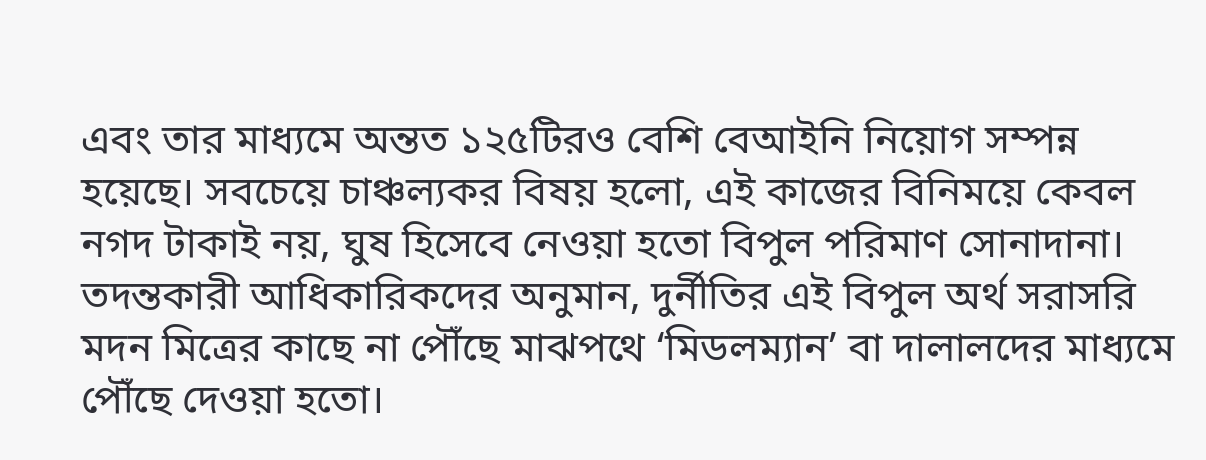এবং তার মাধ্যমে অন্তত ১২৫টিরও বেশি বেআইনি নিয়োগ সম্পন্ন হয়েছে। সবচেয়ে চাঞ্চল্যকর বিষয় হলো, এই কাজের বিনিময়ে কেবল নগদ টাকাই নয়, ঘুষ হিসেবে নেওয়া হতো বিপুল পরিমাণ সোনাদানা। তদন্তকারী আধিকারিকদের অনুমান, দুর্নীতির এই বিপুল অর্থ সরাসরি মদন মিত্রের কাছে না পৌঁছে মাঝপথে ‘মিডলম্যান’ বা দালালদের মাধ্যমে পৌঁছে দেওয়া হতো।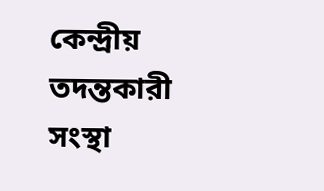কেন্দ্রীয় তদন্তকারী সংস্থা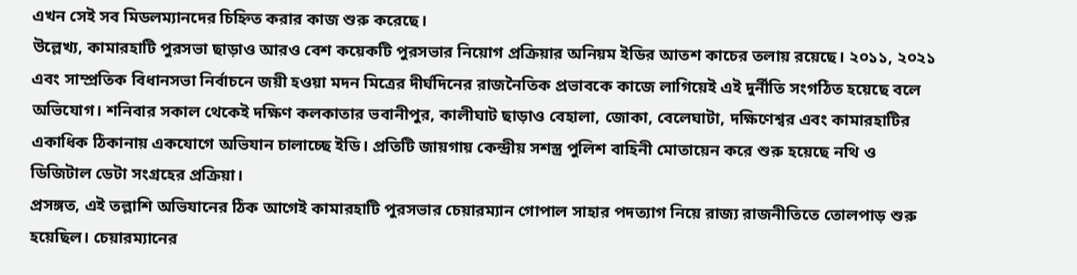এখন সেই সব মিডলম্যানদের চিহ্নিত করার কাজ শুরু করেছে।
উল্লেখ্য, কামারহাটি পুরসভা ছাড়াও আরও বেশ কয়েকটি পুরসভার নিয়োগ প্রক্রিয়ার অনিয়ম ইডির আতশ কাচের তলায় রয়েছে। ২০১১, ২০২১ এবং সাম্প্রতিক বিধানসভা নির্বাচনে জয়ী হওয়া মদন মিত্রের দীর্ঘদিনের রাজনৈতিক প্রভাবকে কাজে লাগিয়েই এই দুর্নীতি সংগঠিত হয়েছে বলে অভিযোগ। শনিবার সকাল থেকেই দক্ষিণ কলকাতার ভবানীপুর, কালীঘাট ছাড়াও বেহালা, জোকা, বেলেঘাটা, দক্ষিণেশ্বর এবং কামারহাটির একাধিক ঠিকানায় একযোগে অভিযান চালাচ্ছে ইডি। প্রতিটি জায়গায় কেন্দ্রীয় সশস্ত্র পুলিশ বাহিনী মোতায়েন করে শুরু হয়েছে নথি ও ডিজিটাল ডেটা সংগ্রহের প্রক্রিয়া।
প্রসঙ্গত, এই তল্লাশি অভিযানের ঠিক আগেই কামারহাটি পুরসভার চেয়ারম্যান গোপাল সাহার পদত্যাগ নিয়ে রাজ্য রাজনীতিতে তোলপাড় শুরু হয়েছিল। চেয়ারম্যানের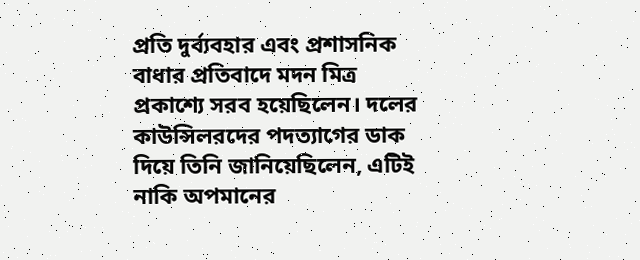প্রতি দুর্ব্যবহার এবং প্রশাসনিক বাধার প্রতিবাদে মদন মিত্র প্রকাশ্যে সরব হয়েছিলেন। দলের কাউন্সিলরদের পদত্যাগের ডাক দিয়ে তিনি জানিয়েছিলেন, এটিই নাকি অপমানের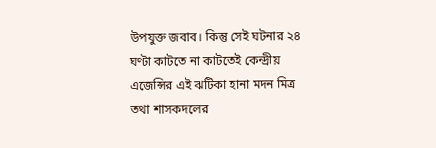উপযুক্ত জবাব। কিন্তু সেই ঘটনার ২৪ ঘণ্টা কাটতে না কাটতেই কেন্দ্রীয় এজেন্সির এই ঝটিকা হানা মদন মিত্র তথা শাসকদলের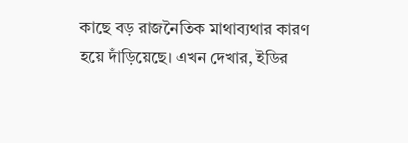কাছে বড় রাজনৈতিক মাথাব্যথার কারণ হয়ে দাঁড়িয়েছে। এখন দেখার, ইডির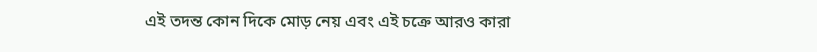এই তদন্ত কোন দিকে মোড় নেয় এবং এই চক্রে আরও কারা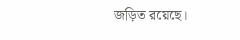জড়িত রয়েছে।